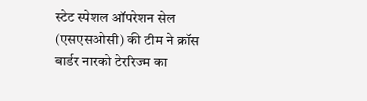स्टेट स्पेशल ऑपरेशन सेल (एसएसओसी) की टीम ने क्रॉस बार्डर नारको टेररिज्म का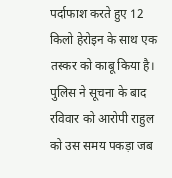पर्दाफाश करते हुए 12 किलो हेरोइन के साथ एक तस्कर को काबू किया है। पुलिस ने सूचना के बाद रविवार को आरोपी राहुल को उस समय पकड़ा जब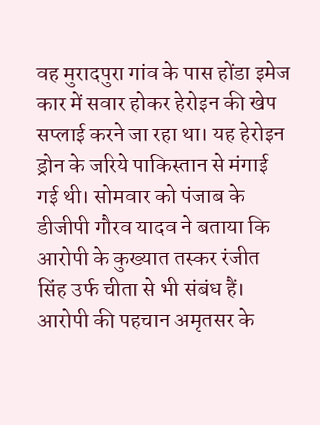वह मुरादपुरा गांव के पास होंडा इमेज कार में सवार होकर हेरोइन की खेप सप्लाई करने जा रहा था। यह हेरोइन ड्रोन के जरिये पाकिस्तान से मंगाई गई थी। सोमवार को पंजाब के डीजीपी गौरव यादव ने बताया कि आरोपी के कुख्यात तस्कर रंजीत सिंह उर्फ चीता से भी संबंध हैं।
आरोपी की पहचान अमृतसर के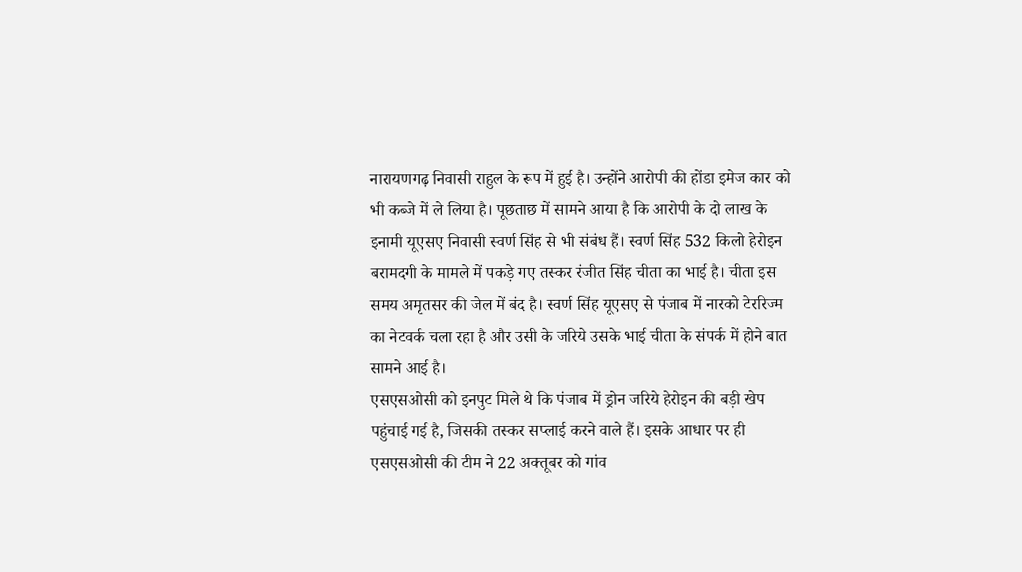नारायणगढ़ निवासी राहुल के रूप में हुई है। उन्होंने आरोपी की होंडा इमेज कार को भी कब्जे में ले लिया है। पूछताछ में सामने आया है कि आरोपी के दो लाख के इनामी यूएसए निवासी स्वर्ण सिंह से भी संबंध हैं। स्वर्ण सिंह 532 किलो हेरोइन बरामदगी के मामले में पकड़े गए तस्कर रंजीत सिंह चीता का भाई है। चीता इस समय अमृतसर की जेल में बंद है। स्वर्ण सिंह यूएसए से पंजाब में नारको टेररिज्म का नेटवर्क चला रहा है और उसी के जरिये उसके भाई चीता के संपर्क में होने बात सामने आई है।
एसएसओसी को इनपुट मिले थे कि पंजाब में ड्रोन जरिये हेरोइन की बड़ी खेप पहुंचाई गई है, जिसकी तस्कर सप्लाई करने वाले हैं। इसके आधार पर ही एसएसओसी की टीम ने 22 अक्तूबर को गांव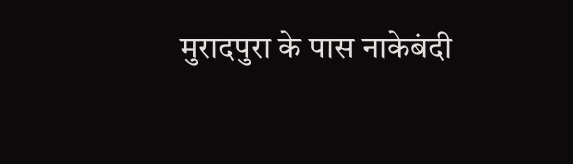मुरादपुरा के पास नाकेबंदी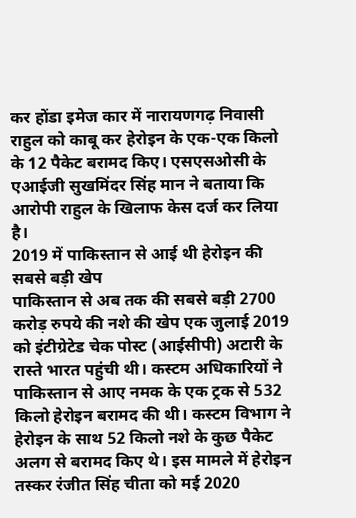कर होंडा इमेज कार में नारायणगढ़ निवासी राहुल को काबू कर हेरोइन के एक-एक किलो के 12 पैकेट बरामद किए। एसएसओसी के एआईजी सुखमिंदर सिंह मान ने बताया कि आरोपी राहुल के खिलाफ केस दर्ज कर लिया है।
2019 में पाकिस्तान से आई थी हेरोइन की सबसे बड़ी खेप
पाकिस्तान से अब तक की सबसे बड़ी 2700 करोड़ रुपये की नशे की खेप एक जुलाई 2019 को इंटीग्रेटेड चेक पोस्ट (आईसीपी) अटारी के रास्ते भारत पहुंची थी। कस्टम अधिकारियों ने पाकिस्तान से आए नमक के एक ट्रक से 532 किलो हेरोइन बरामद की थी। कस्टम विभाग ने हेरोइन के साथ 52 किलो नशे के कुछ पैकेट अलग से बरामद किए थे। इस मामले में हेरोइन तस्कर रंजीत सिंह चीता को मई 2020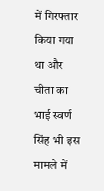में गिरफ्तार किया गया था और चीता का भाई स्वर्ण सिंह भी इस मामले में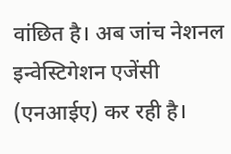वांछित है। अब जांच नेशनल इन्वेस्टिगेशन एजेंसी (एनआईए) कर रही है।